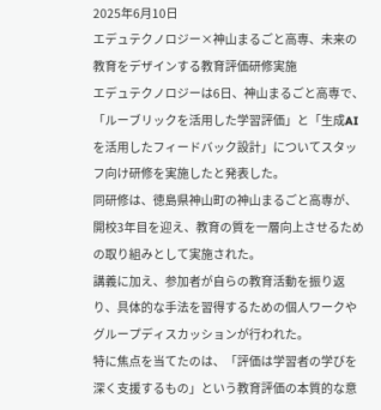2025年6月10日
エデュテクノロジー×神山まるごと高専、未来の教育をデザインする教育評価研修実施
エデュテクノロジーは6日、神山まるごと高専で、「ルーブリックを活用した学習評価」と「生成AIを活用したフィードバック設計」についてスタッフ向け研修を実施したと発表した。
同研修は、徳島県神山町の神山まるごと高専が、開校3年目を迎え、教育の質を一層向上させるための取り組みとして実施された。
講義に加え、参加者が自らの教育活動を振り返り、具体的な手法を習得するための個人ワークやグループディスカッションが行われた。
特に焦点を当てたのは、「評価は学習者の学びを深く支援するもの」という教育評価の本質的な意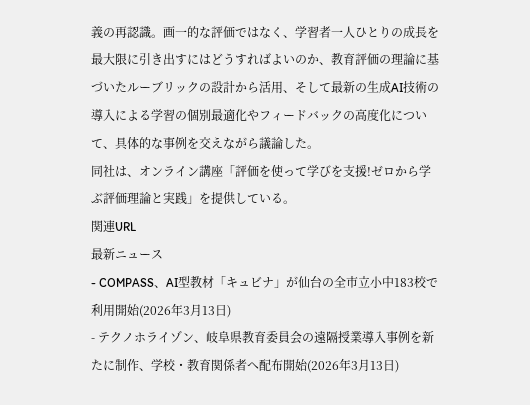義の再認識。画一的な評価ではなく、学習者一人ひとりの成長を最大限に引き出すにはどうすればよいのか、教育評価の理論に基づいたルーブリックの設計から活用、そして最新の生成AI技術の導入による学習の個別最適化やフィードバックの高度化について、具体的な事例を交えながら議論した。
同社は、オンライン講座「評価を使って学びを支援!ゼロから学ぶ評価理論と実践」を提供している。
関連URL
最新ニュース
- COMPASS、AI型教材「キュビナ」が仙台の全市立小中183校で利用開始(2026年3月13日)
- テクノホライゾン、岐阜県教育委員会の遠隔授業導入事例を新たに制作、学校・教育関係者へ配布開始(2026年3月13日)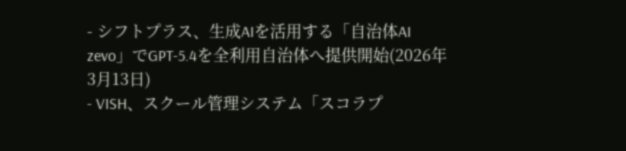- シフトプラス、生成AIを活用する「自治体AI zevo」でGPT-5.4を全利用自治体へ提供開始(2026年3月13日)
- VISH、スクール管理システム「スコラプ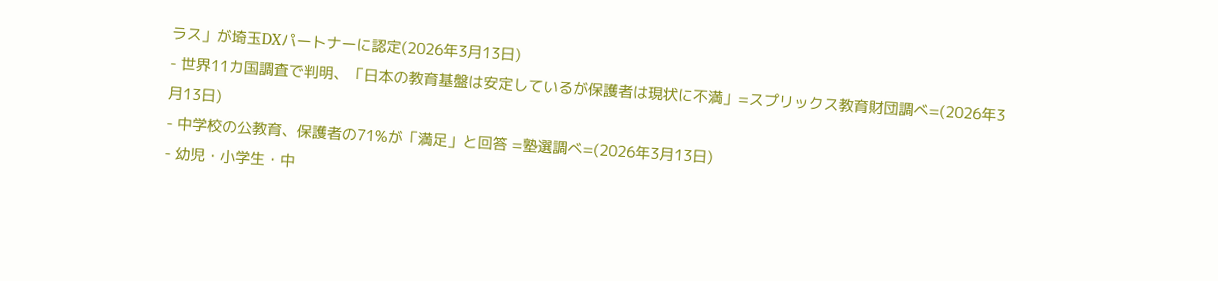ラス」が埼玉DXパートナーに認定(2026年3月13日)
- 世界11カ国調査で判明、「日本の教育基盤は安定しているが保護者は現状に不満」=スプリックス教育財団調べ=(2026年3月13日)
- 中学校の公教育、保護者の71%が「満足」と回答 =塾選調べ=(2026年3月13日)
- 幼児・小学生・中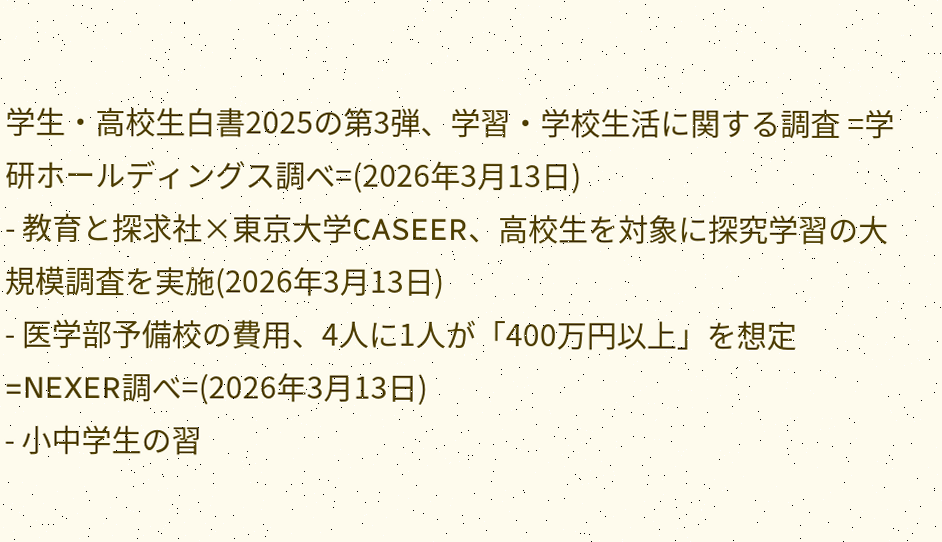学生・高校生白書2025の第3弾、学習・学校生活に関する調査 =学研ホールディングス調べ=(2026年3月13日)
- 教育と探求社×東京大学CASEER、高校生を対象に探究学習の大規模調査を実施(2026年3月13日)
- 医学部予備校の費用、4人に1人が「400万円以上」を想定 =NEXER調べ=(2026年3月13日)
- 小中学生の習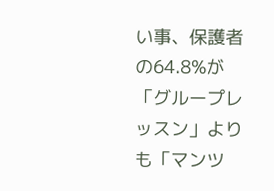い事、保護者の64.8%が「グループレッスン」よりも「マンツ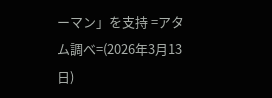ーマン」を支持 =アタム調べ=(2026年3月13日)